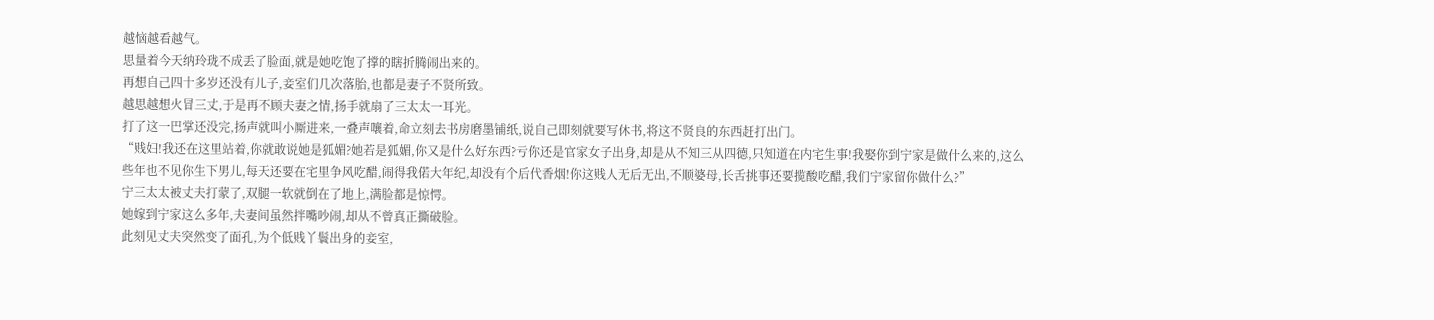越恼越看越气。
思量着今天纳玲珑不成丢了脸面,就是她吃饱了撑的瞎折腾闹出来的。
再想自己四十多岁还没有儿子,妾室们几次落胎,也都是妻子不贤所致。
越思越想火冒三丈,于是再不顾夫妻之情,扬手就扇了三太太一耳光。
打了这一巴掌还没完,扬声就叫小厮进来,一叠声嚷着,命立刻去书房磨墨铺纸,说自己即刻就要写休书,将这不贤良的东西赶打出门。
“贱妇!我还在这里站着,你就敢说她是狐媚?她若是狐媚,你又是什么好东西?亏你还是官家女子出身,却是从不知三从四德,只知道在内宅生事!我娶你到宁家是做什么来的,这么些年也不见你生下男儿,每天还要在宅里争风吃醋,闹得我偌大年纪,却没有个后代香烟!你这贱人无后无出,不顺婆母,长舌挑事还要揽酸吃醋,我们宁家留你做什么?”
宁三太太被丈夫打蒙了,双腿一软就倒在了地上,满脸都是惊愕。
她嫁到宁家这么多年,夫妻间虽然拌嘴吵闹,却从不曾真正撕破脸。
此刻见丈夫突然变了面孔,为个低贱丫鬟出身的妾室,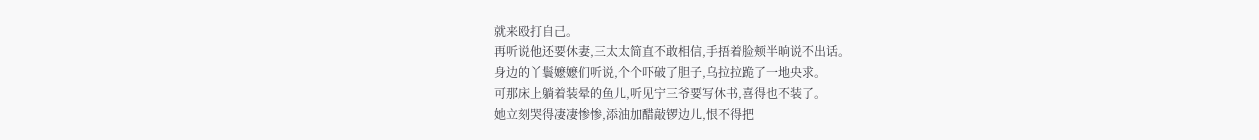就来殴打自己。
再听说他还要休妻,三太太简直不敢相信,手捂着脸颊半晌说不出话。
身边的丫鬟嬷嬷们听说,个个吓破了胆子,乌拉拉跪了一地央求。
可那床上躺着装晕的鱼儿,听见宁三爷要写休书,喜得也不装了。
她立刻哭得凄凄惨惨,添油加醋敲锣边儿,恨不得把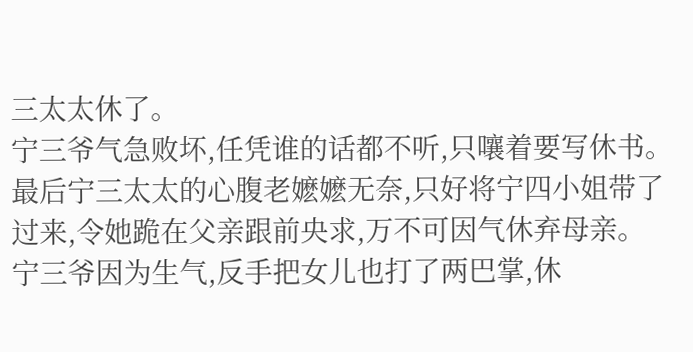三太太休了。
宁三爷气急败坏,任凭谁的话都不听,只嚷着要写休书。
最后宁三太太的心腹老嬷嬷无奈,只好将宁四小姐带了过来,令她跪在父亲跟前央求,万不可因气休弃母亲。
宁三爷因为生气,反手把女儿也打了两巴掌,休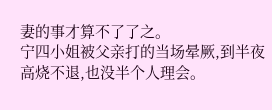妻的事才算不了了之。
宁四小姐被父亲打的当场晕厥,到半夜高烧不退,也没半个人理会。